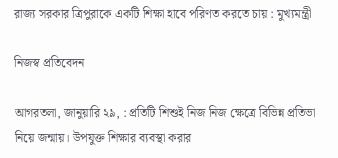রাজ্য সরকার ত্রিপুরাকে একটি শিক্ষা হাবে পরিণত করতে চায় : মুখ্যমন্ত্রী

নিজস্ব প্রতিবেদন

আগরতলা, জানুয়ারি ২৯, : প্রতিটি শিশুই নিজ নিজ ক্ষেত্রে বিভিন্ন প্রতিভা নিয়ে জন্মায়। উপযুক্ত শিক্ষার ব্যবস্থা করার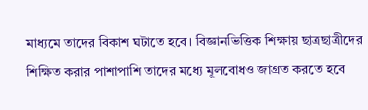মাধ্যমে তাদের বিকাশ ঘটাতে হবে। বিজ্ঞানভিত্তিক শিক্ষায় ছাত্রছাত্রীদের শিক্ষিত করার পাশাপাশি তাদের মধ্যে মূলবোধও জাগ্রত করতে হবে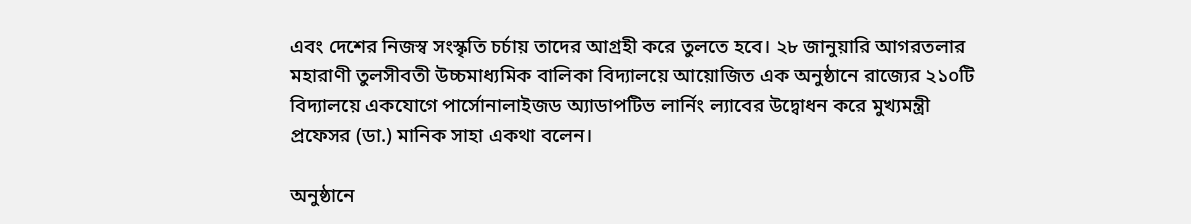এবং দেশের নিজস্ব সংস্কৃতি চর্চায় তাদের আগ্রহী করে তুলতে হবে। ২৮ জানুয়ারি আগরতলার মহারাণী তুলসীবতী উচ্চমাধ্যমিক বালিকা বিদ্যালয়ে আয়োজিত এক অনুষ্ঠানে রাজ্যের ২১০টি বিদ্যালয়ে একযোগে পার্সোনালাইজড অ্যাডাপটিভ লার্নিং ল্যাবের উদ্বোধন করে মুখ্যমন্ত্রী প্রফেসর (ডা.) মানিক সাহা একথা বলেন।

অনুষ্ঠানে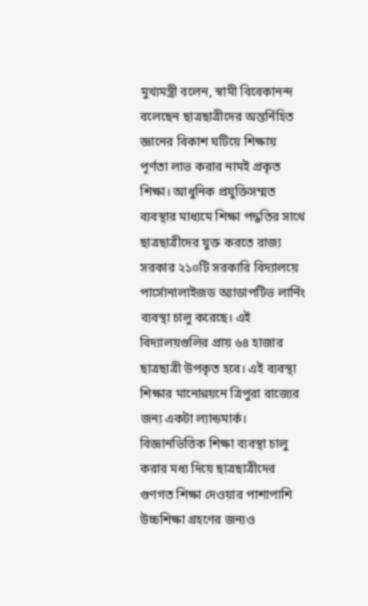মুখ্যমন্ত্রী বলেন, স্বামী বিবেকানন্দ বলেছেন ছাত্রছাত্রীদের অন্তর্নিহিত জ্ঞানের বিকাশ ঘটিয়ে শিক্ষায় পূর্ণতা লাভ করার নামই প্রকৃত শিক্ষা। আধুনিক প্রযুক্তিসম্মত ব্যবস্থার মাধ্যমে শিক্ষা পদ্ধতির সাথে ছাত্রছাত্রীদের যুক্ত করতে রাজ্য সরকার ২১০টি সরকারি বিদ্যালয়ে পার্সোনালাইজড অ্যাডাপটিভ লার্নিং ব্যবস্থা চালু করেছে। এই বিদ্যালয়গুলির প্রায় ৬৪ হাজার ছাত্রছাত্রী উপকৃত হবে। এই ব্যবস্থা শিক্ষার মানোন্নয়নে ত্রিপুরা রাজ্যের জন্য একটা ল্যান্ডমার্ক। বিজ্ঞানভিত্তিক শিক্ষা ব্যবস্থা চালু করার মধ্য দিয়ে ছাত্রছাত্রীদের গুণগত শিক্ষা দেওয়ার পাশাপাশি উচ্চশিক্ষা গ্রহণের জন্যও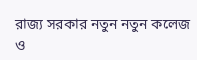রাজ্য সরকার নতুন নতুন কলেজ ও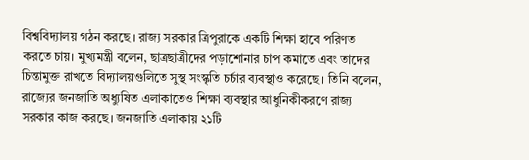বিশ্ববিদ্যালয় গঠন করছে। রাজ্য সরকার ত্রিপুরাকে একটি শিক্ষা হাবে পরিণত করতে চায়। মুখ্যমন্ত্রী বলেন, ছাত্রছাত্রীদের পড়াশোনার চাপ কমাতে এবং তাদের চিন্তামুক্ত রাখতে বিদ্যালয়গুলিতে সুস্থ সংস্কৃতি চর্চার ব্যবস্থাও করেছে। তিনি বলেন, রাজ্যের জনজাতি অধ্যুষিত এলাকাতেও শিক্ষা ব্যবস্থার আধুনিকীকরণে রাজ্য সরকার কাজ করছে। জনজাতি এলাকায় ২১টি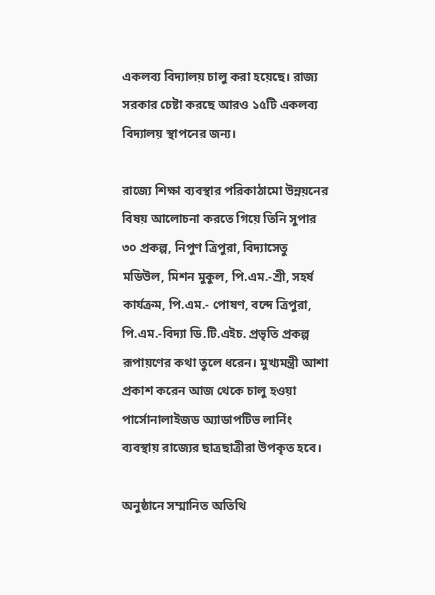একলব্য বিদ্যালয় চালু করা হয়েছে। রাজ্য সরকার চেষ্টা করছে আরও ১৫টি একলব্য বিদ্যালয় স্থাপনের জন্য।

রাজ্যে শিক্ষা ব্যবস্থার পরিকাঠামো উন্নয়নের বিষয় আলোচনা করতে গিয়ে তিনি সুপার ৩০ প্রকল্প, নিপুণ ত্রিপুরা, বিদ্যাসেতু মডিউল, মিশন মুকুল, পি.এম.-শ্রী, সহর্ষ কার্যক্রম, পি.এম.- পোষণ, বন্দে ত্রিপুরা, পি.এম.-বিদ্যা ডি.টি.এইচ. প্রভৃতি প্রকল্প রূপায়ণের কথা তুলে ধরেন। মুখ্যমন্ত্রী আশা প্রকাশ করেন আজ থেকে চালু হওয়া পার্সোনালাইজড অ্যাডাপটিভ লার্নিং ব্যবস্থায় রাজ্যের ছাত্রছাত্রীরা উপকৃত হবে।

অনুষ্ঠানে সম্মানিত অতিথি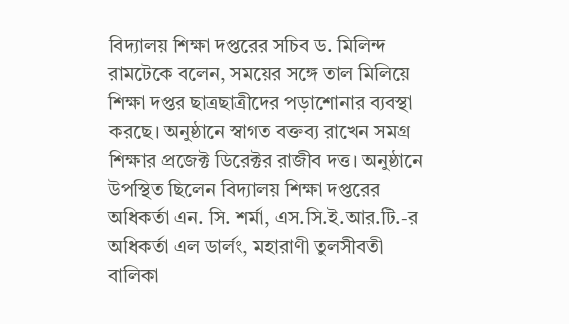বিদ্যালয় শিক্ষা দপ্তরের সচিব ড. মিলিন্দ রামটেকে বলেন, সময়ের সঙ্গে তাল মিলিয়ে শিক্ষা দপ্তর ছাত্রছাত্রীদের পড়াশোনার ব্যবস্থা করছে। অনুষ্ঠানে স্বাগত বক্তব্য রাখেন সমগ্র শিক্ষার প্রজেক্ট ডিরেক্টর রাজীব দত্ত। অনুষ্ঠানে উপস্থিত ছিলেন বিদ্যালয় শিক্ষা দপ্তরের অধিকর্তা এন. সি. শর্মা, এস.সি.ই.আর.টি.-র অধিকর্তা এল ডার্লং, মহারাণী তুলসীবতী বালিকা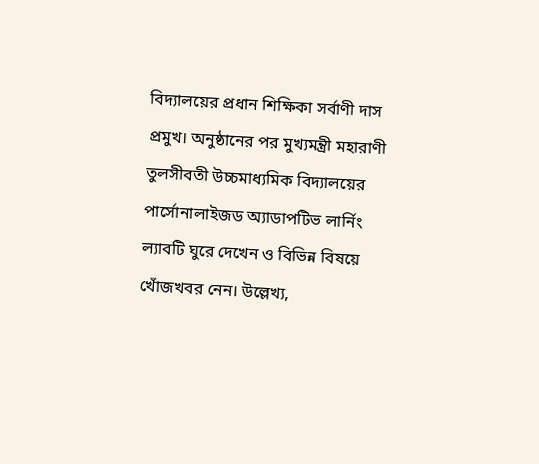বিদ্যালয়ের প্রধান শিক্ষিকা সর্বাণী দাস প্রমুখ। অনুষ্ঠানের পর মুখ্যমন্ত্রী মহারাণী তুলসীবতী উচ্চমাধ্যমিক বিদ্যালয়ের পার্সোনালাইজড অ্যাডাপটিভ লার্নিং ল্যাবটি ঘুরে দেখেন ও বিভিন্ন বিষয়ে খোঁজখবর নেন। উল্লেখ্য,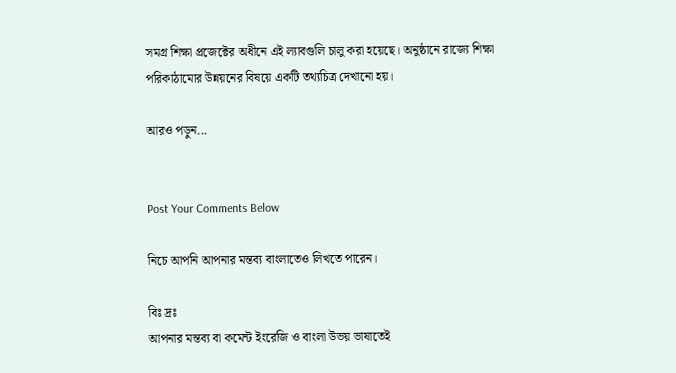সমগ্র শিক্ষা প্রজেক্টের অধীনে এই ল্যাবগুলি চালু করা হয়েছে। অনুষ্ঠানে রাজ্যে শিক্ষা পরিকাঠামোর উন্নয়নের বিষয়ে একটি তথ্যচিত্র দেখানো হয়।

আরও পড়ুন...


Post Your Comments Below

নিচে আপনি আপনার মন্তব্য বাংলাতেও লিখতে পারেন।

বিঃ দ্রঃ
আপনার মন্তব্য বা কমেন্ট ইংরেজি ও বাংলা উভয় ভাষাতেই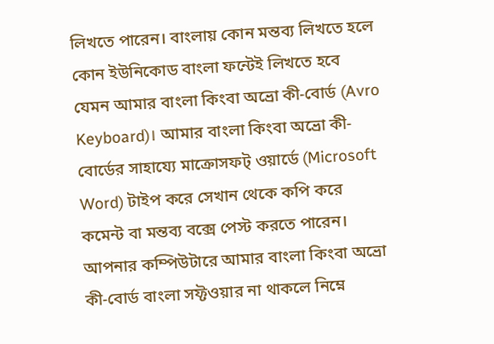লিখতে পারেন। বাংলায় কোন মন্তব্য লিখতে হলে কোন ইউনিকোড বাংলা ফন্টেই লিখতে হবে যেমন আমার বাংলা কিংবা অভ্রো কী-বোর্ড (Avro Keyboard)। আমার বাংলা কিংবা অভ্রো কী-বোর্ডের সাহায্যে মাক্রোসফট্ ওয়ার্ডে (Microsoft Word) টাইপ করে সেখান থেকে কপি করে কমেন্ট বা মন্তব্য বক্সে পেস্ট করতে পারেন। আপনার কম্পিউটারে আমার বাংলা কিংবা অভ্রো কী-বোর্ড বাংলা সফ্টওয়ার না থাকলে নিম্নে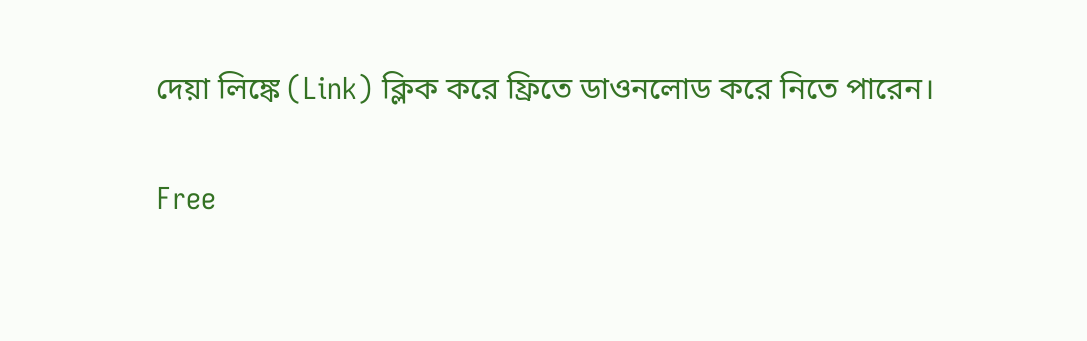দেয়া লিঙ্কে (Link) ক্লিক করে ফ্রিতে ডাওনলোড করে নিতে পারেন।

Free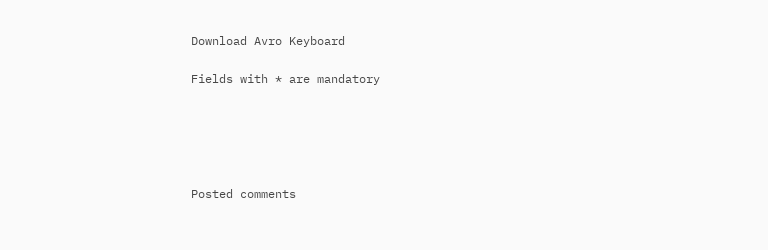Download Avro Keyboard

Fields with * are mandatory





Posted comments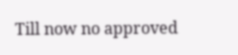Till now no approved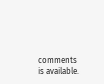comments is available.